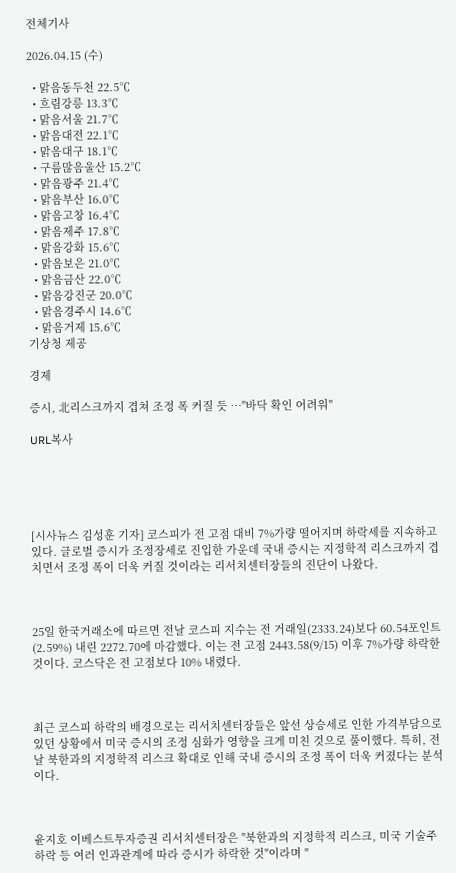전체기사

2026.04.15 (수)

  • 맑음동두천 22.5℃
  • 흐림강릉 13.3℃
  • 맑음서울 21.7℃
  • 맑음대전 22.1℃
  • 맑음대구 18.1℃
  • 구름많음울산 15.2℃
  • 맑음광주 21.4℃
  • 맑음부산 16.0℃
  • 맑음고창 16.4℃
  • 맑음제주 17.8℃
  • 맑음강화 15.6℃
  • 맑음보은 21.0℃
  • 맑음금산 22.0℃
  • 맑음강진군 20.0℃
  • 맑음경주시 14.6℃
  • 맑음거제 15.6℃
기상청 제공

경제

증시, 北리스크까지 겹쳐 조정 폭 커질 듯 …"바닥 확인 어려워"

URL복사





[시사뉴스 김성훈 기자] 코스피가 전 고점 대비 7%가량 떨어지며 하락세를 지속하고 있다. 글로벌 증시가 조정장세로 진입한 가운데 국내 증시는 지정학적 리스크까지 겹치면서 조정 폭이 더욱 커질 것이라는 리서치센터장들의 진단이 나왔다.



25일 한국거래소에 따르면 전날 코스피 지수는 전 거래일(2333.24)보다 60.54포인트(2.59%) 내린 2272.70에 마감했다. 이는 전 고점 2443.58(9/15) 이후 7%가량 하락한 것이다. 코스닥은 전 고점보다 10% 내렸다.



최근 코스피 하락의 배경으로는 리서치센터장들은 앞선 상승세로 인한 가격부담으로 있던 상황에서 미국 증시의 조정 심화가 영향을 크게 미친 것으로 풀이했다. 특히, 전날 북한과의 지정학적 리스크 확대로 인해 국내 증시의 조정 폭이 더욱 커졌다는 분석이다.



윤지호 이베스트투자증권 리서치센터장은 "북한과의 지정학적 리스크, 미국 기술주 하락 등 여러 인과관계에 따라 증시가 하락한 것"이라며 "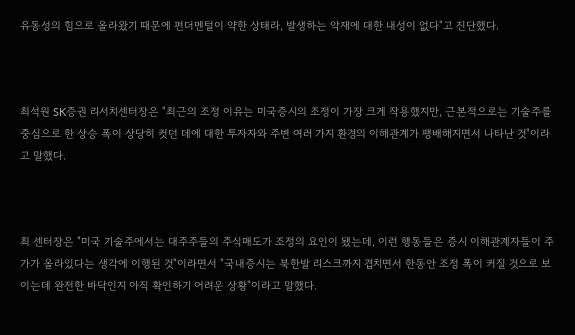유동성의 힘으로 올라왔기 때문에 펀더멘털이 약한 상태라, 발생하는 악재에 대한 내성이 없다"고 진단했다.



최석원 SK증권 리서치센터장은 "최근의 조정 이유는 미국증시의 조정이 가장 크게 작용했지만, 근본적으로는 기술주를 중심으로 한 상승 폭이 상당히 컷던 데에 대한 투자자와 주변 여러 가지 환경의 이해관계가 팽배해지면서 나타난 것"이라고 말했다.



최 센터장은 "미국 기술주에서는 대주주들의 주식매도가 조정의 요인이 됐는데, 이런 행동들은 증시 이해관계자들이 주가가 올라있다는 생각에 이행된 것"이라면서 "국내증시는 북한발 리스크까지 겹치면서 한동안 조정 폭이 커질 것으로 보이는데 완전한 바닥인지 아직 확인하기 어려운 상황"이라고 말했다.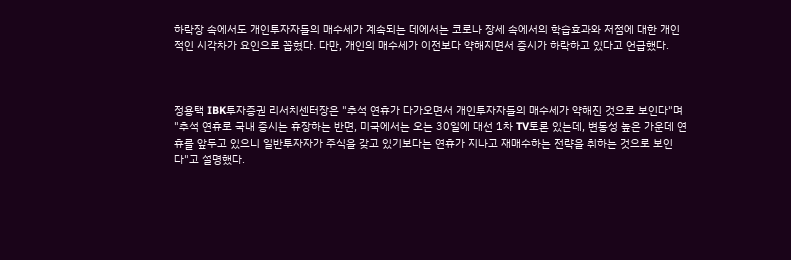하락장 속에서도 개인투자자들의 매수세가 계속되는 데에서는 코로나 장세 속에서의 학습효과와 저점에 대한 개인적인 시각차가 요인으로 꼽혔다. 다만, 개인의 매수세가 이전보다 약해지면서 증시가 하락하고 있다고 언급했다.



정용택 IBK투자증권 리서치센터장은 "추석 연휴가 다가오면서 개인투자자들의 매수세가 약해진 것으로 보인다"며 "추석 연휴로 국내 증시는 휴장하는 반면, 미국에서는 오는 30일에 대선 1차 TV토론 있는데, 변동성 높은 가운데 연휴를 앞두고 있으니 일반투자자가 주식을 갖고 있기보다는 연휴가 지나고 재매수하는 전략을 취하는 것으로 보인다"고 설명했다.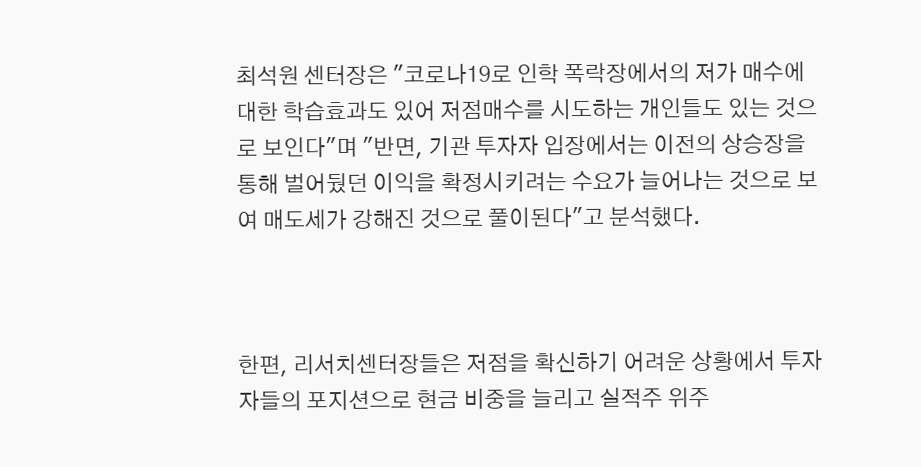최석원 센터장은 "코로나19로 인학 폭락장에서의 저가 매수에 대한 학습효과도 있어 저점매수를 시도하는 개인들도 있는 것으로 보인다"며 "반면, 기관 투자자 입장에서는 이전의 상승장을 통해 벌어뒀던 이익을 확정시키려는 수요가 늘어나는 것으로 보여 매도세가 강해진 것으로 풀이된다"고 분석했다.



한편, 리서치센터장들은 저점을 확신하기 어려운 상황에서 투자자들의 포지션으로 현금 비중을 늘리고 실적주 위주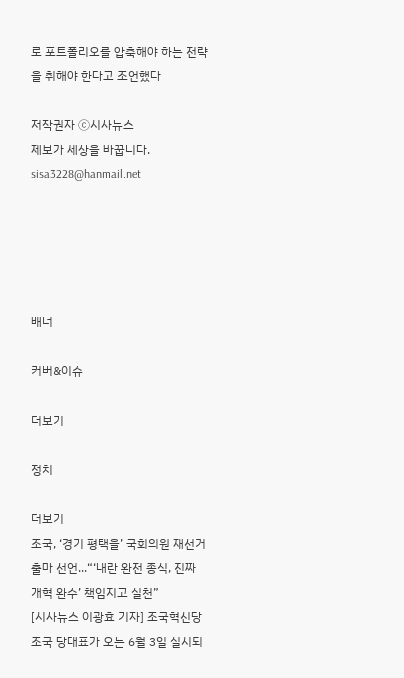로 포트폴리오를 압축해야 하는 전략을 취해야 한다고 조언했다

저작권자 Ⓒ시사뉴스
제보가 세상을 바꿉니다.
sisa3228@hanmail.net





배너

커버&이슈

더보기

정치

더보기
조국, ‘경기 평택을’ 국회의원 재선거 출마 선언...“‘내란 완전 종식, 진짜 개혁 완수’ 책임지고 실천”
[시사뉴스 이광효 기자] 조국혁신당 조국 당대표가 오는 6월 3일 실시되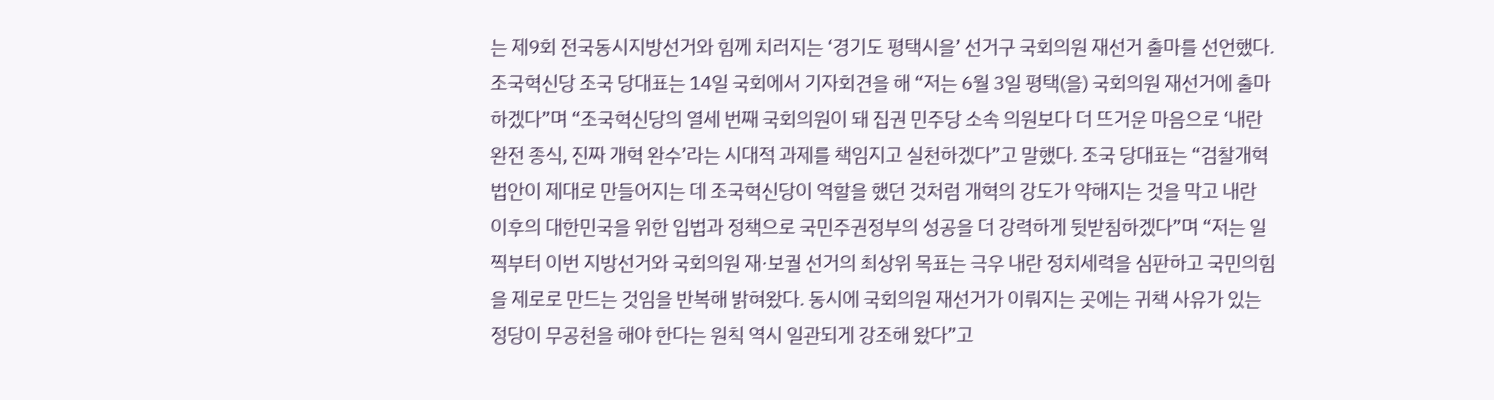는 제9회 전국동시지방선거와 힘께 치러지는 ‘경기도 평택시을’ 선거구 국회의원 재선거 출마를 선언했다. 조국혁신당 조국 당대표는 14일 국회에서 기자회견을 해 “저는 6월 3일 평택(을) 국회의원 재선거에 출마하겠다”며 “조국혁신당의 열세 번째 국회의원이 돼 집권 민주당 소속 의원보다 더 뜨거운 마음으로 ‘내란 완전 종식, 진짜 개혁 완수’라는 시대적 과제를 책임지고 실천하겠다”고 말했다. 조국 당대표는 “검찰개혁 법안이 제대로 만들어지는 데 조국혁신당이 역할을 했던 것처럼 개혁의 강도가 약해지는 것을 막고 내란 이후의 대한민국을 위한 입법과 정책으로 국민주권정부의 성공을 더 강력하게 뒷받침하겠다”며 “저는 일찍부터 이번 지방선거와 국회의원 재·보궐 선거의 최상위 목표는 극우 내란 정치세력을 심판하고 국민의힘을 제로로 만드는 것임을 반복해 밝혀왔다. 동시에 국회의원 재선거가 이뤄지는 곳에는 귀책 사유가 있는 정당이 무공천을 해야 한다는 원칙 역시 일관되게 강조해 왔다”고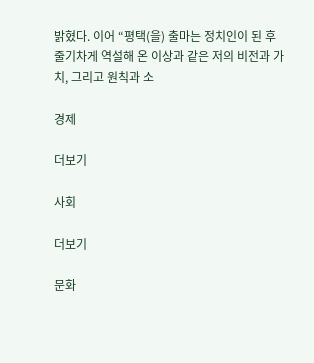밝혔다. 이어 “평택(을) 출마는 정치인이 된 후 줄기차게 역설해 온 이상과 같은 저의 비전과 가치, 그리고 원칙과 소

경제

더보기

사회

더보기

문화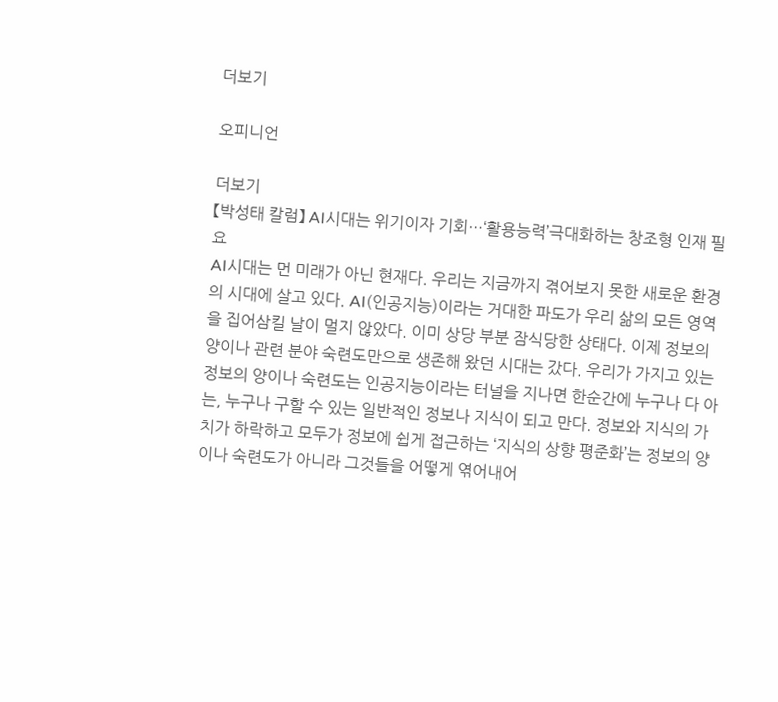더보기

오피니언

더보기
【박성태 칼럼】 AI시대는 위기이자 기회…‘활용능력’극대화하는 창조형 인재 필요
AI시대는 먼 미래가 아닌 현재다. 우리는 지금까지 겪어보지 못한 새로운 환경의 시대에 살고 있다. AI(인공지능)이라는 거대한 파도가 우리 삶의 모든 영역을 집어삼킬 날이 멀지 않았다. 이미 상당 부분 잠식당한 상태다. 이제 정보의 양이나 관련 분야 숙련도만으로 생존해 왔던 시대는 갔다. 우리가 가지고 있는 정보의 양이나 숙련도는 인공지능이라는 터널을 지나면 한순간에 누구나 다 아는, 누구나 구할 수 있는 일반적인 정보나 지식이 되고 만다. 정보와 지식의 가치가 하락하고 모두가 정보에 쉽게 접근하는 ‘지식의 상향 평준화’는 정보의 양이나 숙련도가 아니라 그것들을 어떻게 엮어내어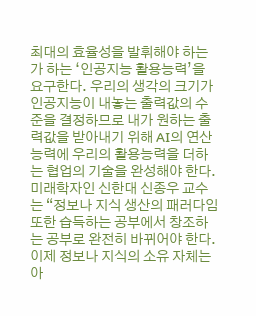최대의 효율성을 발휘해야 하는가 하는 ‘인공지능 활용능력’을 요구한다. 우리의 생각의 크기가 인공지능이 내놓는 출력값의 수준을 결정하므로 내가 원하는 출력값을 받아내기 위해 AI의 연산 능력에 우리의 활용능력을 더하는 협업의 기술을 완성해야 한다. 미래학자인 신한대 신종우 교수는 “정보나 지식 생산의 패러다임 또한 습득하는 공부에서 창조하는 공부로 완전히 바뀌어야 한다. 이제 정보나 지식의 소유 자체는 아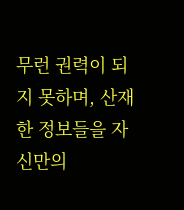무런 권력이 되지 못하며, 산재한 정보들을 자신만의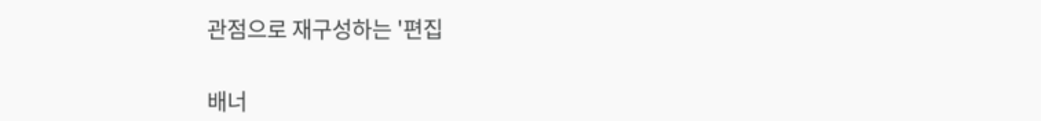관점으로 재구성하는 '편집


배너